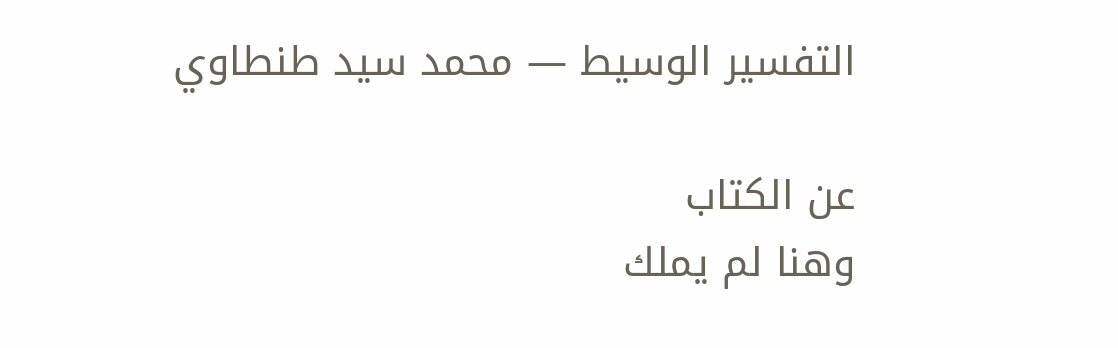التفسير الوسيط — محمد سيد طنطاوي

عن الكتاب
وهنا لم يملك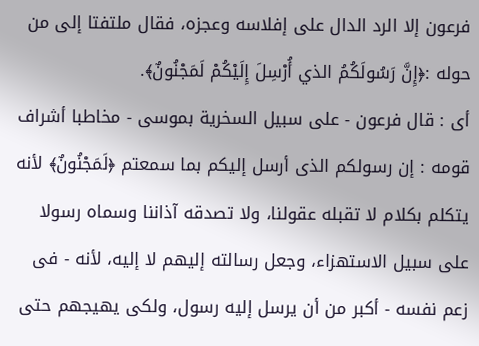فرعون إلا الرد الدال على إفلاسه وعجزه، فقال ملتفتا إلى من حوله :﴿إِنَّ رَسُولَكُمُ الذي أُرْسِلَ إِلَيْكُمْ لَمَجْنُونٌ﴾.
أى : قال فرعون - على سبيل السخرية بموسى - مخاطبا أشراف قومه : إن رسولكم الذى أرسل إليكم بما سمعتم ﴿لَمَجْنُونٌ﴾ لأنه يتكلم بكلام لا تقبله عقولنا، ولا تصدقه آذاننا وسماه رسولا على سبيل الاستهزاء، وجعل رسالته إليهم لا إليه، لأنه - فى زعم نفسه - أكبر من أن يرسل إليه رسول، ولكى يهيجهم حتى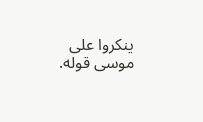ينكروا على موسى قوله.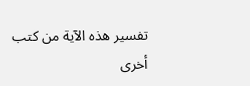تفسير هذه الآية من كتب أخرى